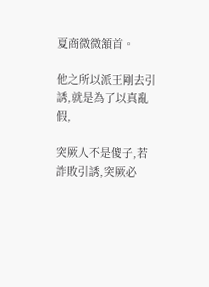夏商微微頷首。

他之所以派王剛去引誘,就是為了以真亂假,

突厥人不是傻子,若詐敗引誘,突厥必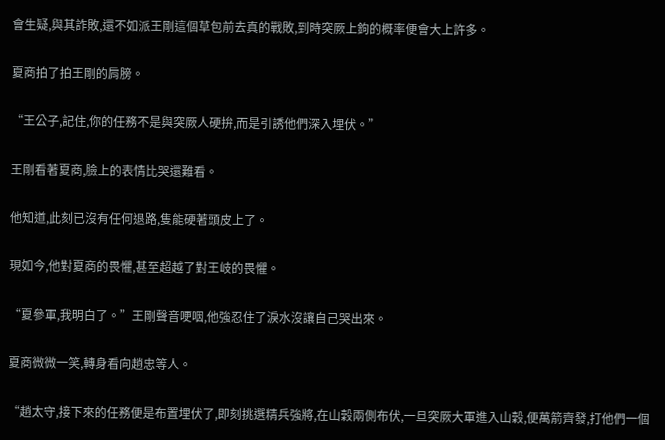會生疑,與其詐敗,還不如派王剛這個草包前去真的戰敗,到時突厥上鉤的概率便會大上許多。

夏商拍了拍王剛的肩膀。

“王公子,記住,你的任務不是與突厥人硬拚,而是引誘他們深入埋伏。”

王剛看著夏商,臉上的表情比哭還難看。

他知道,此刻已沒有任何退路,隻能硬著頭皮上了。

現如今,他對夏商的畏懼,甚至超越了對王岐的畏懼。

“夏參軍,我明白了。”王剛聲音哽咽,他強忍住了淚水沒讓自己哭出來。

夏商微微一笑,轉身看向趙忠等人。

“趙太守,接下來的任務便是布置埋伏了,即刻挑選精兵強將,在山穀兩側布伏,一旦突厥大軍進入山穀,便萬箭齊發,打他們一個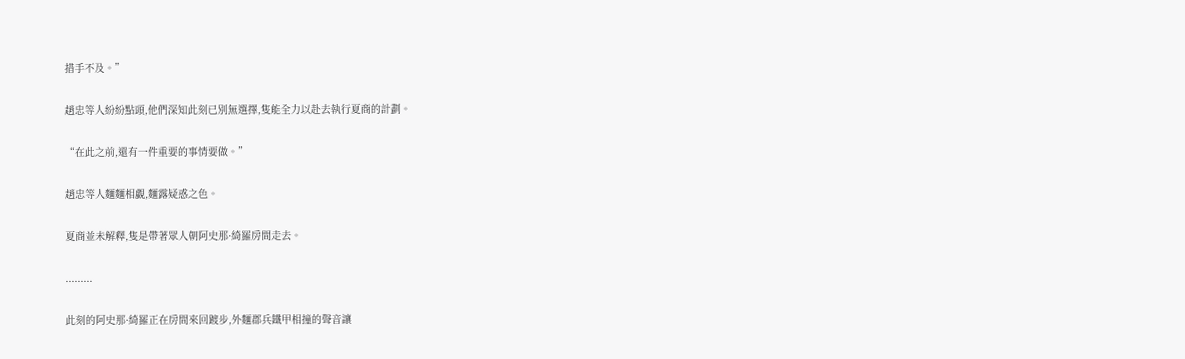措手不及。”

趙忠等人紛紛點頭,他們深知此刻已別無選擇,隻能全力以赴去執行夏商的計劃。

“在此之前,還有一件重要的事情要做。”

趙忠等人麵麵相覷,麵露疑惑之色。

夏商並未解釋,隻是帶著眾人朝阿史那·綺羅房間走去。

.........

此刻的阿史那·綺羅正在房間來回踱步,外麵郡兵鐵甲相撞的聲音讓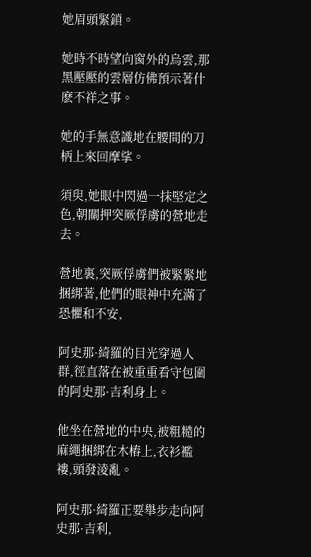她眉頭緊鎖。

她時不時望向窗外的烏雲,那黑壓壓的雲層仿佛預示著什麽不祥之事。

她的手無意識地在腰間的刀柄上來回摩挲。

須臾,她眼中閃過一抹堅定之色,朝關押突厥俘虜的營地走去。

營地裏,突厥俘虜們被緊緊地捆綁著,他們的眼神中充滿了恐懼和不安,

阿史那·綺羅的目光穿過人群,徑直落在被重重看守包圍的阿史那·吉利身上。

他坐在營地的中央,被粗糙的麻繩捆綁在木樁上,衣衫襤褸,頭發淩亂。

阿史那·綺羅正要舉步走向阿史那·吉利,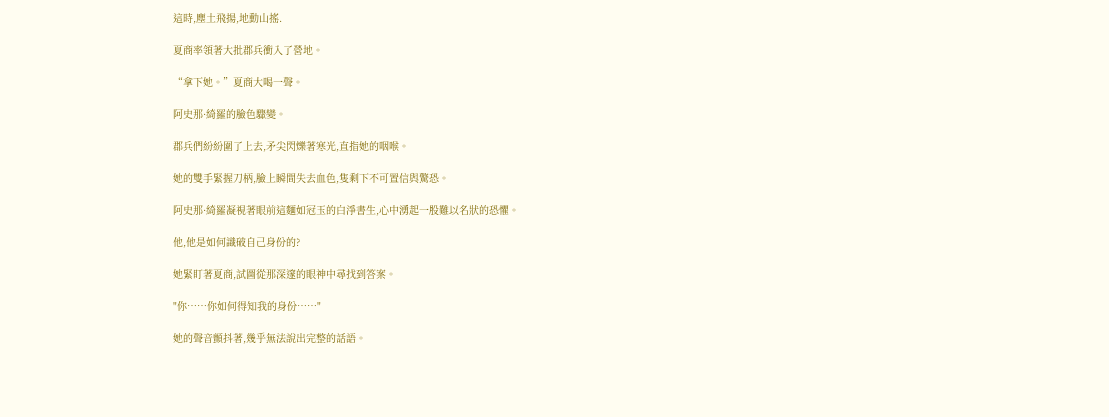這時,塵土飛揚,地動山搖.

夏商率領著大批郡兵衝入了營地。

“拿下她。”夏商大喝一聲。

阿史那·綺羅的臉色驟變。

郡兵們紛紛圍了上去,矛尖閃爍著寒光,直指她的咽喉。

她的雙手緊握刀柄,臉上瞬間失去血色,隻剩下不可置信與驚恐。

阿史那·綺羅凝視著眼前這麵如冠玉的白淨書生,心中湧起一股難以名狀的恐懼。

他,他是如何識破自己身份的?

她緊盯著夏商,試圖從那深邃的眼神中尋找到答案。

"你……你如何得知我的身份……"

她的聲音顫抖著,幾乎無法說出完整的話語。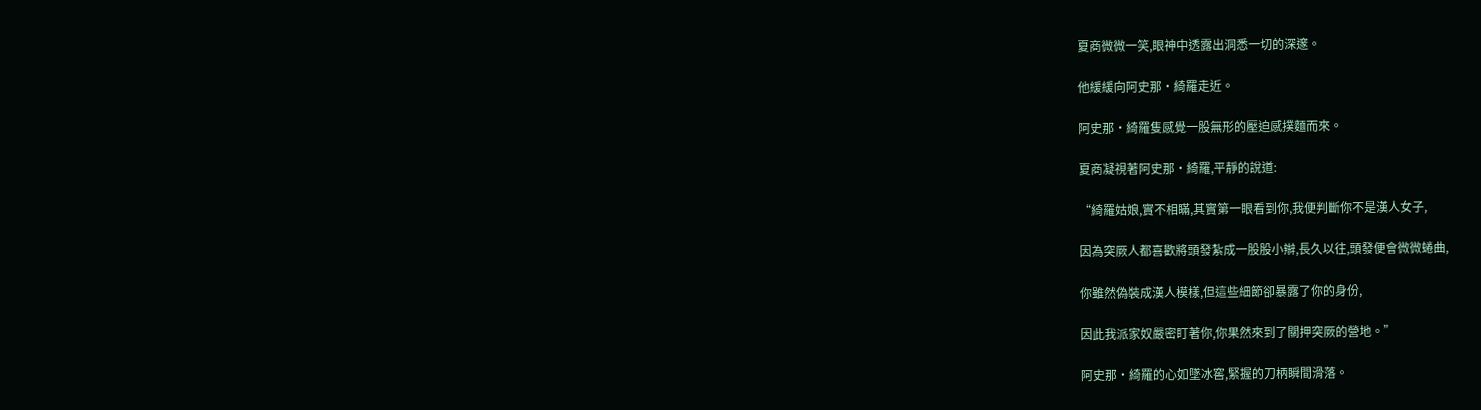夏商微微一笑,眼神中透露出洞悉一切的深邃。

他緩緩向阿史那·綺羅走近。

阿史那·綺羅隻感覺一股無形的壓迫感撲麵而來。

夏商凝視著阿史那·綺羅,平靜的說道:

“綺羅姑娘,實不相瞞,其實第一眼看到你,我便判斷你不是漢人女子,

因為突厥人都喜歡將頭發紮成一股股小辮,長久以往,頭發便會微微蜷曲,

你雖然偽裝成漢人模樣,但這些細節卻暴露了你的身份,

因此我派家奴嚴密盯著你,你果然來到了關押突厥的營地。”

阿史那·綺羅的心如墜冰窖,緊握的刀柄瞬間滑落。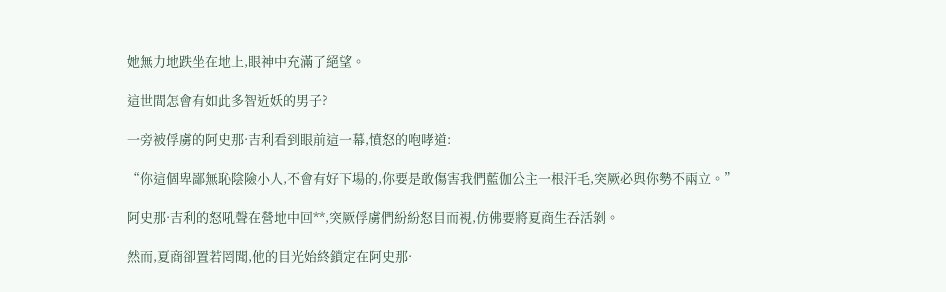她無力地跌坐在地上,眼神中充滿了絕望。

這世間怎會有如此多智近妖的男子?

一旁被俘虜的阿史那·吉利看到眼前這一幕,憤怒的咆哮道:

“你這個卑鄙無恥陰險小人,不會有好下場的,你要是敢傷害我們藍伽公主一根汗毛,突厥必與你勢不兩立。”

阿史那·吉利的怒吼聲在營地中回**,突厥俘虜們紛紛怒目而視,仿佛要將夏商生吞活剝。

然而,夏商卻置若罔聞,他的目光始終鎖定在阿史那·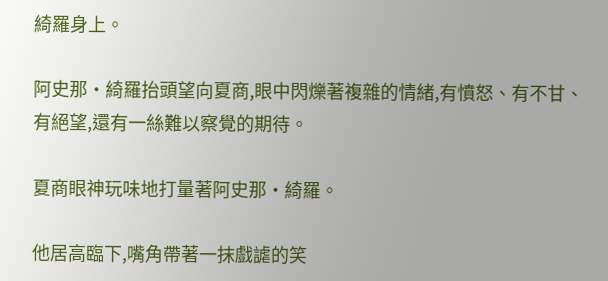綺羅身上。

阿史那·綺羅抬頭望向夏商,眼中閃爍著複雜的情緒,有憤怒、有不甘、有絕望,還有一絲難以察覺的期待。

夏商眼神玩味地打量著阿史那·綺羅。

他居高臨下,嘴角帶著一抹戲謔的笑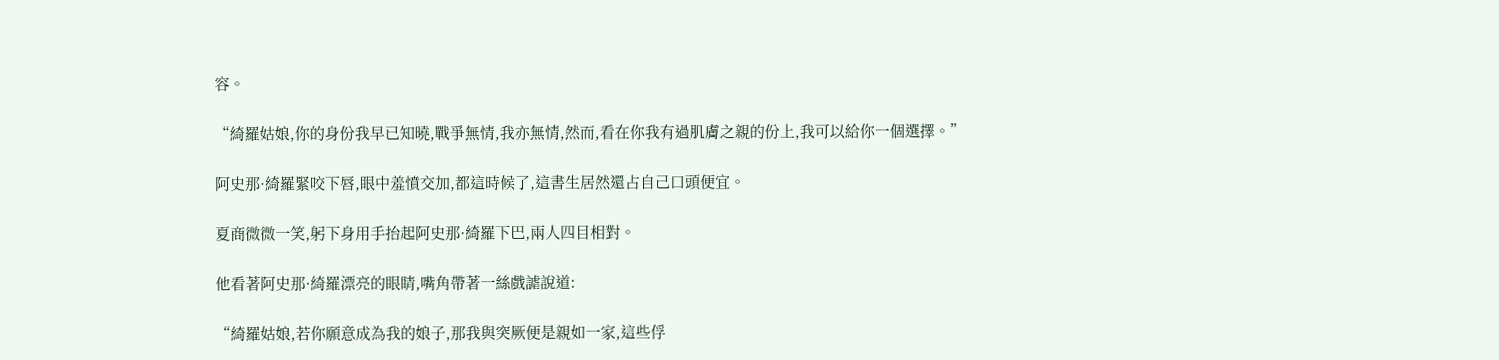容。

“綺羅姑娘,你的身份我早已知曉,戰爭無情,我亦無情,然而,看在你我有過肌膚之親的份上,我可以給你一個選擇。”

阿史那·綺羅緊咬下唇,眼中羞憤交加,都這時候了,這書生居然還占自己口頭便宜。

夏商微微一笑,躬下身用手抬起阿史那·綺羅下巴,兩人四目相對。

他看著阿史那·綺羅漂亮的眼睛,嘴角帶著一絲戲謔說道:

“綺羅姑娘,若你願意成為我的娘子,那我與突厥便是親如一家,這些俘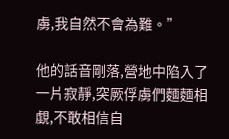虜,我自然不會為難。”

他的話音剛落,營地中陷入了一片寂靜,突厥俘虜們麵麵相覷,不敢相信自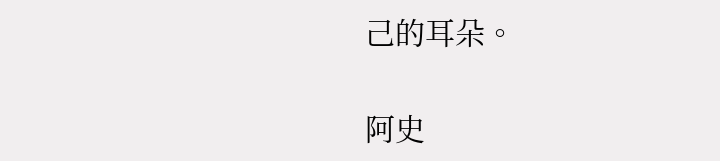己的耳朵。

阿史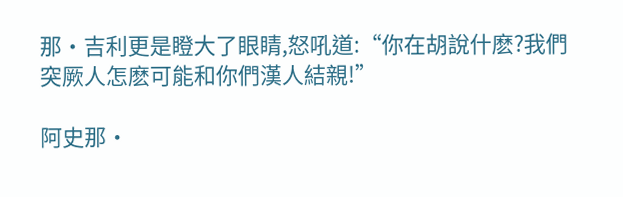那·吉利更是瞪大了眼睛,怒吼道:“你在胡說什麽?我們突厥人怎麽可能和你們漢人結親!”

阿史那·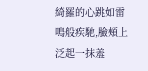綺羅的心跳如雷鳴般疾馳,臉頰上泛起一抹羞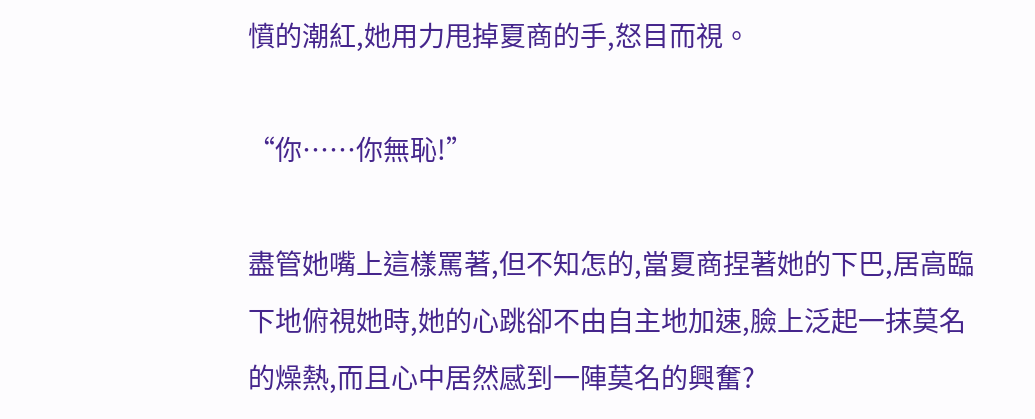憤的潮紅,她用力甩掉夏商的手,怒目而視。

“你……你無恥!”

盡管她嘴上這樣罵著,但不知怎的,當夏商捏著她的下巴,居高臨下地俯視她時,她的心跳卻不由自主地加速,臉上泛起一抹莫名的燥熱,而且心中居然感到一陣莫名的興奮?